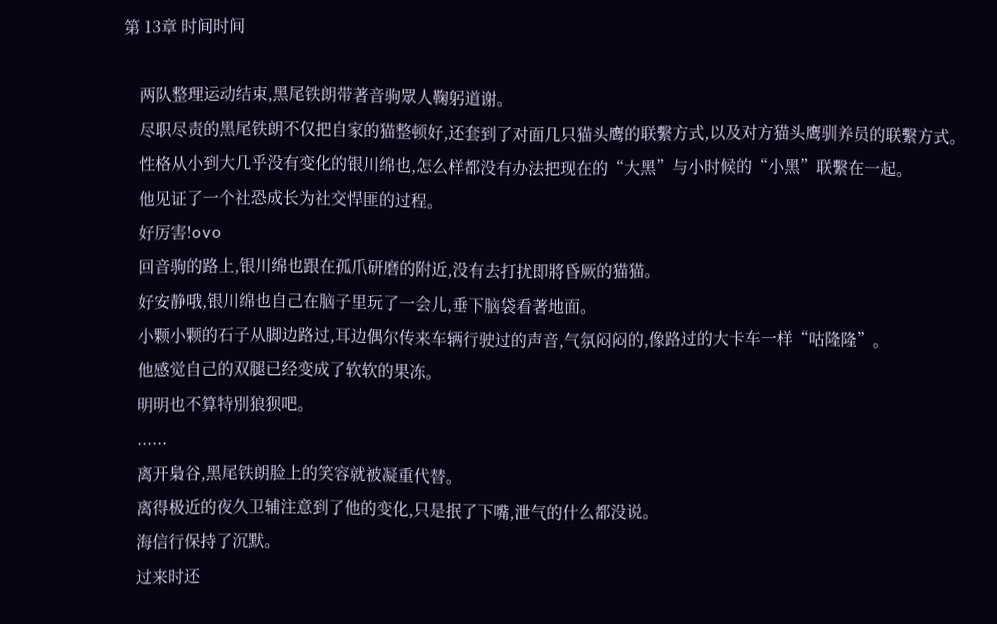第 13章 时间时间

    两队整理运动结束,黑尾铁朗带著音驹眾人鞠躬道谢。
    尽职尽责的黑尾铁朗不仅把自家的猫整顿好,还套到了对面几只猫头鹰的联繫方式,以及对方猫头鹰驯养员的联繫方式。
    性格从小到大几乎没有变化的银川绵也,怎么样都没有办法把现在的“大黑”与小时候的“小黑”联繫在一起。
    他见证了一个社恐成长为社交悍匪的过程。
    好厉害!ovo
    回音驹的路上,银川绵也跟在孤爪研磨的附近,没有去打扰即將昏厥的猫猫。
    好安静哦,银川绵也自己在脑子里玩了一会儿,垂下脑袋看著地面。
    小颗小颗的石子从脚边路过,耳边偶尔传来车辆行驶过的声音,气氛闷闷的,像路过的大卡车一样“咕隆隆”。
    他感觉自己的双腿已经变成了软软的果冻。
    明明也不算特別狼狈吧。
    ......
    离开梟谷,黑尾铁朗脸上的笑容就被凝重代替。
    离得极近的夜久卫辅注意到了他的变化,只是抿了下嘴,泄气的什么都没说。
    海信行保持了沉默。
    过来时还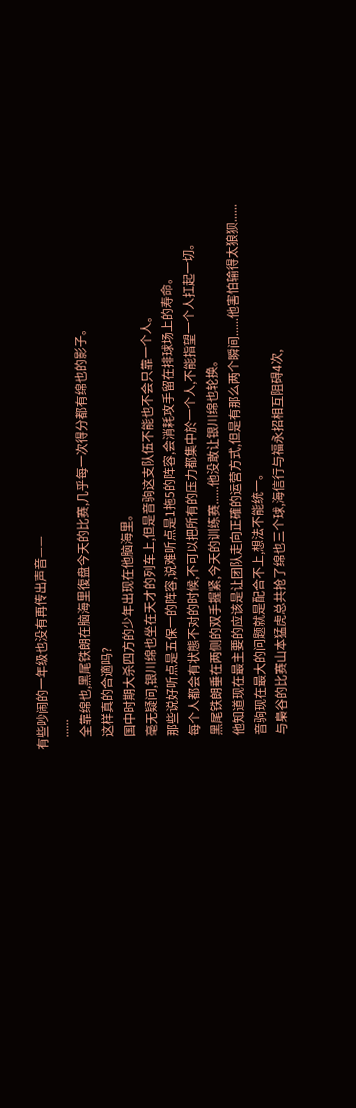有些吵闹的一年级也没有再传出声音——
    ......
    全靠绵也,黑尾铁朗在脑海里復盘今天的比赛,几乎每一次得分都有绵也的影子。
    这样真的合適吗?
    国中时期大杀四方的少年出现在他脑海里。
    毫无疑问,银川绵也坐在天才的列车上,但是音驹这支队伍不能也不会只靠一个人。
    那些说好听点是五保一的阵容,说难听点是1拖5的阵容,会消耗攻手留在排球场上的寿命。
    每个人都会有状態不对的时候,不可以把所有的压力都集中於一个人,不能指望一个人扛起一切。
    黑尾铁朗垂在两侧的双手握紧,今天的训练赛......他没敢让银川绵也轮换。
    他知道现在最主要的应该是让团队走向正確的运营方式,但是有那么两个瞬间......他害怕输得太狼狈......
    音驹现在最大的问题就是配合不上,想法不能统一。
    与梟谷的比赛山本猛虎总共抢了绵也三个球,海信行与福永招相互阻碍4次,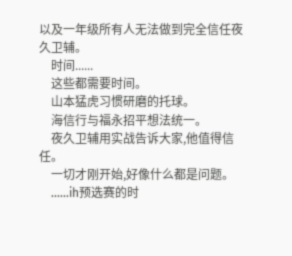以及一年级所有人无法做到完全信任夜久卫辅。
    时间......
    这些都需要时间。
    山本猛虎习惯研磨的托球。
    海信行与福永招平想法统一。
    夜久卫辅用实战告诉大家,他值得信任。
    一切才刚开始,好像什么都是问题。
    ......ih预选赛的时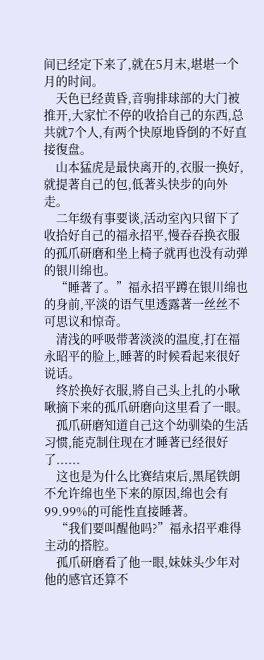间已经定下来了,就在5月末,堪堪一个月的时间。
    天色已经黄昏,音驹排球部的大门被推开,大家忙不停的收拾自己的东西,总共就7个人,有两个快原地昏倒的不好直接復盘。
    山本猛虎是最快离开的,衣服一换好,就提著自己的包,低著头快步的向外走。
    二年级有事要谈,活动室內只留下了收拾好自己的福永招平,慢吞吞换衣服的孤爪研磨和坐上椅子就再也没有动弹的银川绵也。
    “睡著了。”福永招平蹲在银川绵也的身前,平淡的语气里透露著一丝丝不可思议和惊奇。
    清浅的呼吸带著淡淡的温度,打在福永昭平的脸上,睡著的时候看起来很好说话。
    终於换好衣服,將自己头上扎的小啾啾摘下来的孤爪研磨向这里看了一眼。
    孤爪研磨知道自己这个幼驯染的生活习惯,能克制住现在才睡著已经很好了......
    这也是为什么比赛结束后,黑尾铁朗不允许绵也坐下来的原因,绵也会有99.99%的可能性直接睡著。
    “我们要叫醒他吗?”福永招平难得主动的搭腔。
    孤爪研磨看了他一眼,妹妹头少年对他的感官还算不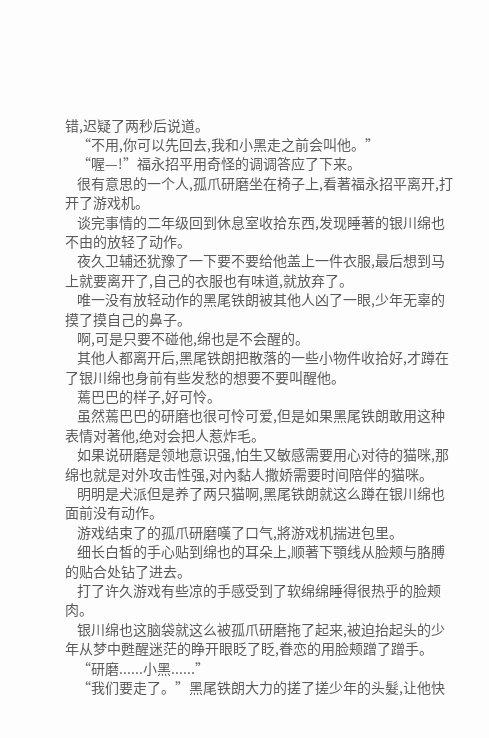错,迟疑了两秒后说道。
    “不用,你可以先回去,我和小黑走之前会叫他。”
    “喔—!”福永招平用奇怪的调调答应了下来。
    很有意思的一个人,孤爪研磨坐在椅子上,看著福永招平离开,打开了游戏机。
    谈完事情的二年级回到休息室收拾东西,发现睡著的银川绵也不由的放轻了动作。
    夜久卫辅还犹豫了一下要不要给他盖上一件衣服,最后想到马上就要离开了,自己的衣服也有味道,就放弃了。
    唯一没有放轻动作的黑尾铁朗被其他人凶了一眼,少年无辜的摸了摸自己的鼻子。
    啊,可是只要不碰他,绵也是不会醒的。
    其他人都离开后,黑尾铁朗把散落的一些小物件收拾好,才蹲在了银川绵也身前有些发愁的想要不要叫醒他。
    蔫巴巴的样子,好可怜。
    虽然蔫巴巴的研磨也很可怜可爱,但是如果黑尾铁朗敢用这种表情对著他,绝对会把人惹炸毛。
    如果说研磨是领地意识强,怕生又敏感需要用心对待的猫咪,那绵也就是对外攻击性强,对內黏人撒娇需要时间陪伴的猫咪。
    明明是犬派但是养了两只猫啊,黑尾铁朗就这么蹲在银川绵也面前没有动作。
    游戏结束了的孤爪研磨嘆了口气,將游戏机揣进包里。
    细长白皙的手心贴到绵也的耳朵上,顺著下顎线从脸颊与胳膊的贴合处钻了进去。
    打了许久游戏有些凉的手感受到了软绵绵睡得很热乎的脸颊肉。
    银川绵也这脑袋就这么被孤爪研磨拖了起来,被迫抬起头的少年从梦中甦醒迷茫的睁开眼眨了眨,眷恋的用脸颊蹭了蹭手。
    “研磨......小黑......”
    “我们要走了。”黑尾铁朗大力的搓了搓少年的头髮,让他快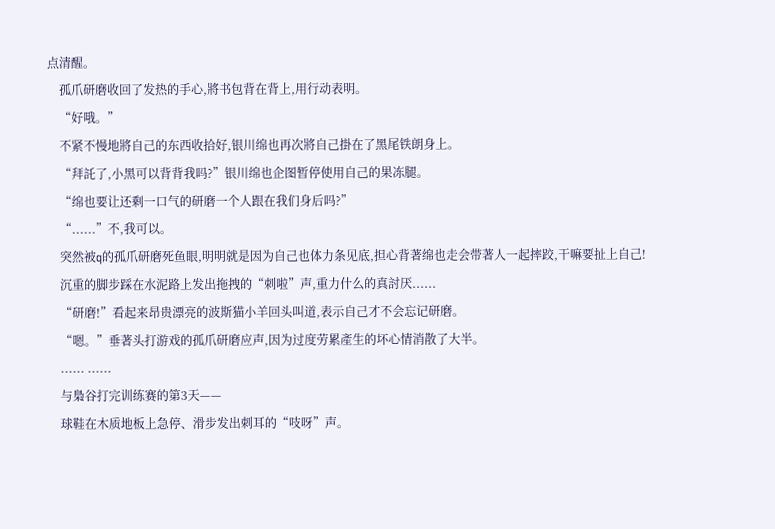点清醒。
    孤爪研磨收回了发热的手心,將书包背在背上,用行动表明。
    “好哦。”
    不紧不慢地將自己的东西收拾好,银川绵也再次將自己掛在了黑尾铁朗身上。
    “拜託了,小黑可以背背我吗?”银川绵也企图暂停使用自己的果冻腿。
    “绵也要让还剩一口气的研磨一个人跟在我们身后吗?”
    “......”不,我可以。
    突然被q的孤爪研磨死鱼眼,明明就是因为自己也体力条见底,担心背著绵也走会带著人一起摔跤,干嘛要扯上自己!
    沉重的脚步踩在水泥路上发出拖拽的“刺啦”声,重力什么的真討厌......
    “研磨!”看起来昂贵漂亮的波斯猫小羊回头叫道,表示自己才不会忘记研磨。
    “嗯。”垂著头打游戏的孤爪研磨应声,因为过度劳累產生的坏心情消散了大半。
    ...... ......
    与梟谷打完训练赛的第3天——
    球鞋在木质地板上急停、滑步发出刺耳的“吱呀”声。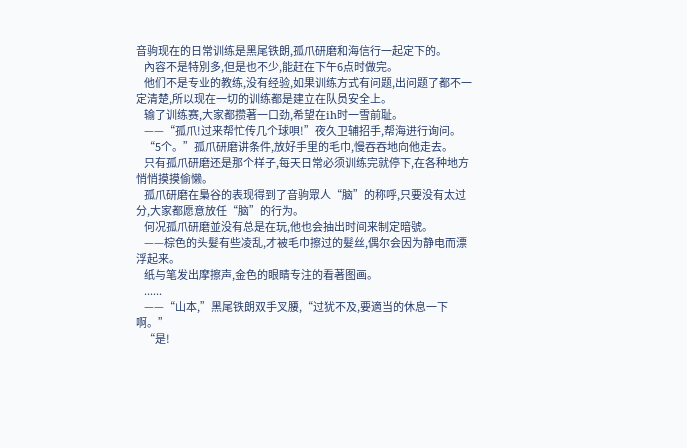音驹现在的日常训练是黑尾铁朗,孤爪研磨和海信行一起定下的。
    內容不是特別多,但是也不少,能赶在下午6点时做完。
    他们不是专业的教练,没有经验,如果训练方式有问题,出问题了都不一定清楚,所以现在一切的训练都是建立在队员安全上。
    输了训练赛,大家都攒著一口劲,希望在ih时一雪前耻。
    ——“孤爪!过来帮忙传几个球唄!”夜久卫辅招手,帮海进行询问。
    “5个。”孤爪研磨讲条件,放好手里的毛巾,慢吞吞地向他走去。
    只有孤爪研磨还是那个样子,每天日常必须训练完就停下,在各种地方悄悄摸摸偷懒。
    孤爪研磨在梟谷的表现得到了音驹眾人“脑”的称呼,只要没有太过分,大家都愿意放任“脑”的行为。
    何况孤爪研磨並没有总是在玩,他也会抽出时间来制定暗號。
    ——棕色的头髮有些凌乱,才被毛巾擦过的髮丝,偶尔会因为静电而漂浮起来。
    纸与笔发出摩擦声,金色的眼睛专注的看著图画。
    ......
    ——“山本,”黑尾铁朗双手叉腰,“过犹不及,要適当的休息一下啊。”
    “是!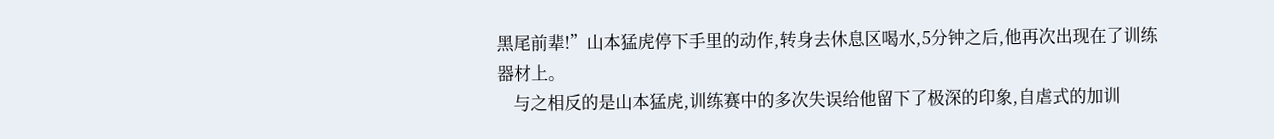黑尾前辈!”山本猛虎停下手里的动作,转身去休息区喝水,5分钟之后,他再次出现在了训练器材上。
    与之相反的是山本猛虎,训练赛中的多次失误给他留下了极深的印象,自虐式的加训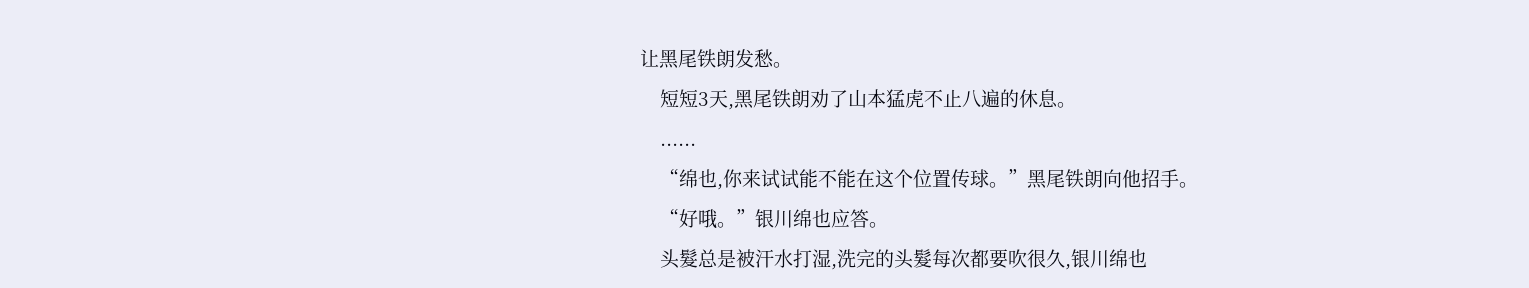让黑尾铁朗发愁。
    短短3天,黑尾铁朗劝了山本猛虎不止八遍的休息。
    ......
    “绵也,你来试试能不能在这个位置传球。”黑尾铁朗向他招手。
    “好哦。”银川绵也应答。
    头髮总是被汗水打湿,洗完的头髮每次都要吹很久,银川绵也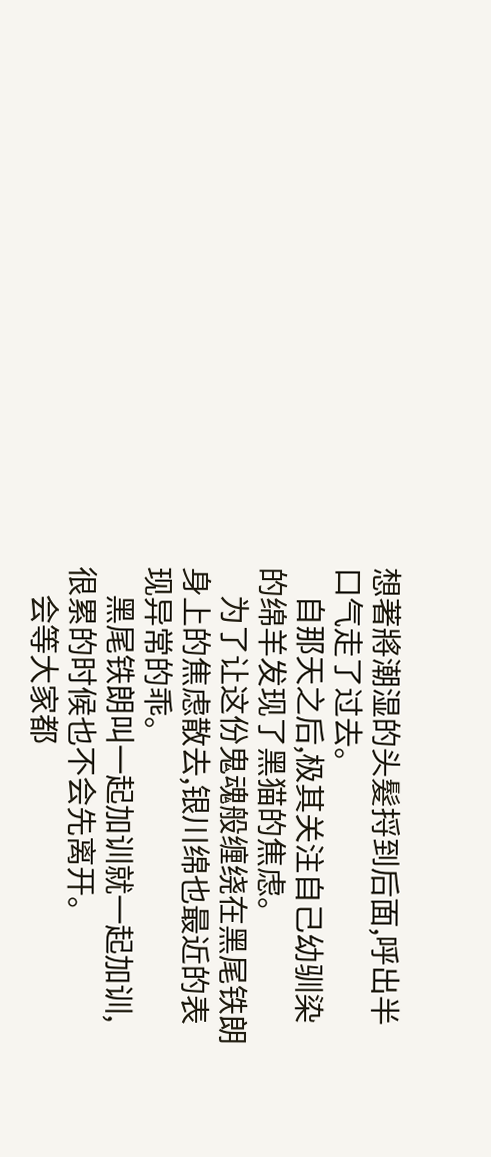想著將潮湿的头髮捋到后面,呼出半口气走了过去。
    自那天之后,极其关注自己幼驯染的绵羊发现了黑猫的焦虑。
    为了让这份鬼魂般缠绕在黑尾铁朗身上的焦虑散去,银川绵也最近的表现异常的乖。
    黑尾铁朗叫一起加训就一起加训,很累的时候也不会先离开。
    会等大家都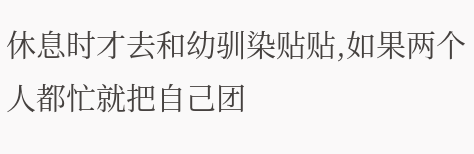休息时才去和幼驯染贴贴,如果两个人都忙就把自己团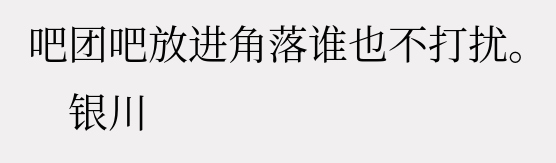吧团吧放进角落谁也不打扰。
    银川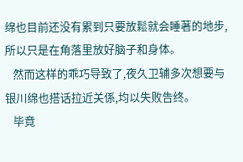绵也目前还没有累到只要放鬆就会睡著的地步,所以只是在角落里放好脑子和身体。
    然而这样的乖巧导致了,夜久卫辅多次想要与银川绵也搭话拉近关係,均以失败告终。
    毕竟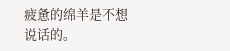疲惫的绵羊是不想说话的。